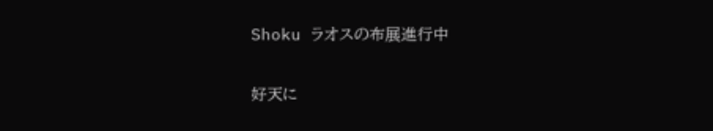Shoku ラオスの布展進行中

好天に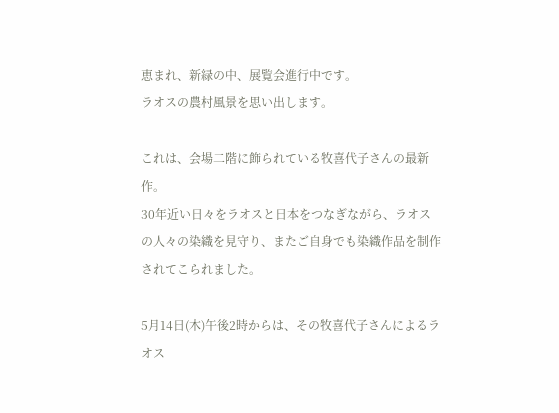恵まれ、新緑の中、展覧会進行中です。
ラオスの農村風景を思い出します。

これは、会場二階に飾られている牧喜代子さんの最新作。
30年近い日々をラオスと日本をつなぎながら、ラオスの人々の染織を見守り、またご自身でも染織作品を制作されてこられました。

5月14日(木)午後2時からは、その牧喜代子さんによるラオス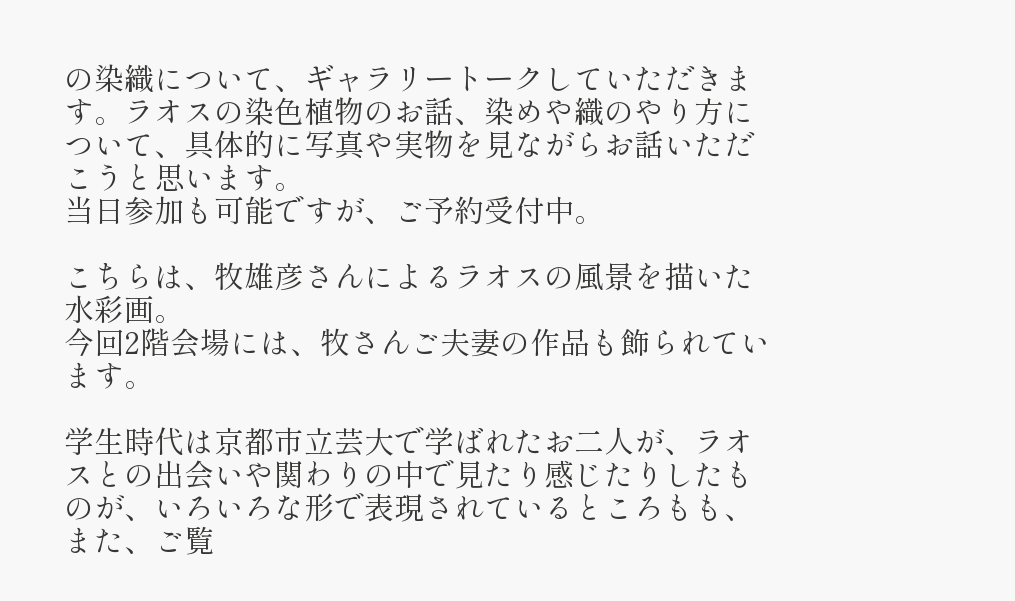の染織について、ギャラリートークしていただきます。ラオスの染色植物のお話、染めや織のやり方について、具体的に写真や実物を見ながらお話いただこうと思います。
当日参加も可能ですが、ご予約受付中。

こちらは、牧雄彦さんによるラオスの風景を描いた水彩画。
今回2階会場には、牧さんご夫妻の作品も飾られています。

学生時代は京都市立芸大で学ばれたお二人が、ラオスとの出会いや関わりの中で見たり感じたりしたものが、いろいろな形で表現されているところもも、また、ご覧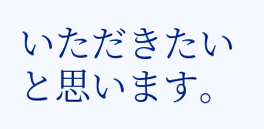いただきたいと思います。